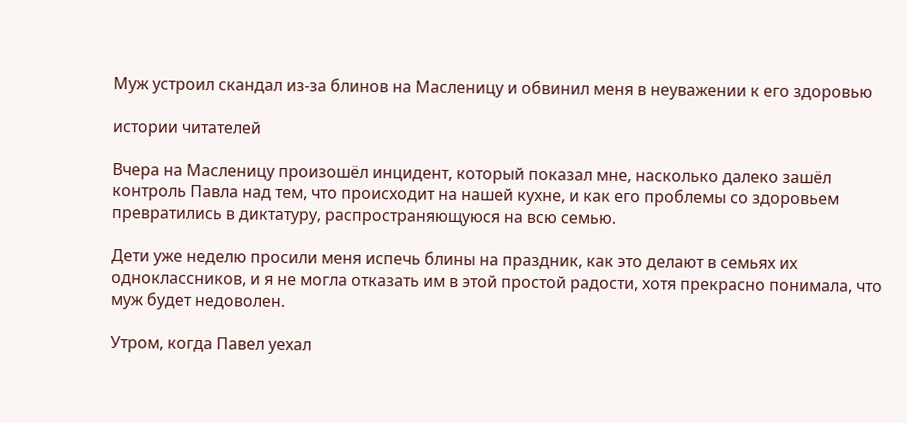Муж устроил скандал из-за блинов на Масленицу и обвинил меня в неуважении к его здоровью

истории читателей

Вчера на Масленицу произошёл инцидент, который показал мне, насколько далеко зашёл контроль Павла над тем, что происходит на нашей кухне, и как его проблемы со здоровьем превратились в диктатуру, распространяющуюся на всю семью.

Дети уже неделю просили меня испечь блины на праздник, как это делают в семьях их одноклассников, и я не могла отказать им в этой простой радости, хотя прекрасно понимала, что муж будет недоволен.

Утром, когда Павел уехал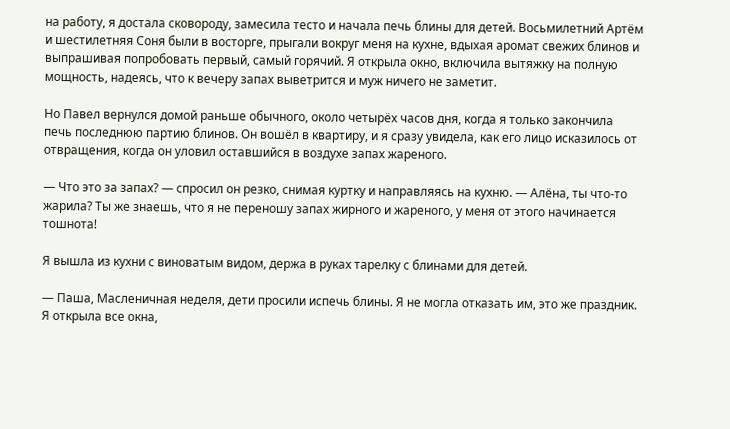на работу, я достала сковороду, замесила тесто и начала печь блины для детей. Восьмилетний Артём и шестилетняя Соня были в восторге, прыгали вокруг меня на кухне, вдыхая аромат свежих блинов и выпрашивая попробовать первый, самый горячий. Я открыла окно, включила вытяжку на полную мощность, надеясь, что к вечеру запах выветрится и муж ничего не заметит.

Но Павел вернулся домой раньше обычного, около четырёх часов дня, когда я только закончила печь последнюю партию блинов. Он вошёл в квартиру, и я сразу увидела, как его лицо исказилось от отвращения, когда он уловил оставшийся в воздухе запах жареного.

— Что это за запах? — спросил он резко, снимая куртку и направляясь на кухню. — Алёна, ты что-то жарила? Ты же знаешь, что я не переношу запах жирного и жареного, у меня от этого начинается тошнота!

Я вышла из кухни с виноватым видом, держа в руках тарелку с блинами для детей.

— Паша, Масленичная неделя, дети просили испечь блины. Я не могла отказать им, это же праздник. Я открыла все окна,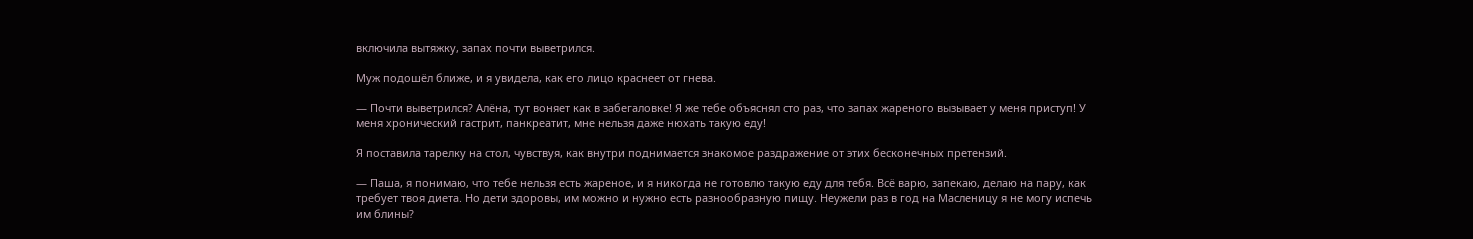включила вытяжку, запах почти выветрился.

Муж подошёл ближе, и я увидела, как его лицо краснеет от гнева.

— Почти выветрился? Алёна, тут воняет как в забегаловке! Я же тебе объяснял сто раз, что запах жареного вызывает у меня приступ! У меня хронический гастрит, панкреатит, мне нельзя даже нюхать такую еду!

Я поставила тарелку на стол, чувствуя, как внутри поднимается знакомое раздражение от этих бесконечных претензий.

— Паша, я понимаю, что тебе нельзя есть жареное, и я никогда не готовлю такую еду для тебя. Всё варю, запекаю, делаю на пару, как требует твоя диета. Но дети здоровы, им можно и нужно есть разнообразную пищу. Неужели раз в год на Масленицу я не могу испечь им блины?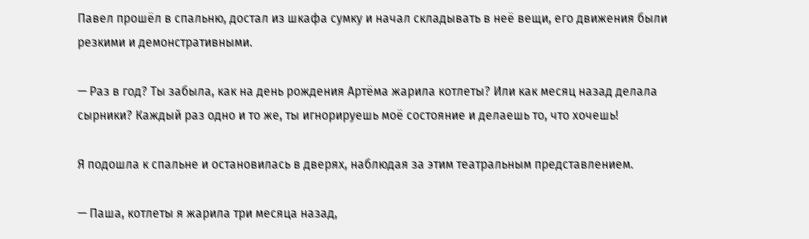Павел прошёл в спальню, достал из шкафа сумку и начал складывать в неё вещи, его движения были резкими и демонстративными.

— Раз в год? Ты забыла, как на день рождения Артёма жарила котлеты? Или как месяц назад делала сырники? Каждый раз одно и то же, ты игнорируешь моё состояние и делаешь то, что хочешь!

Я подошла к спальне и остановилась в дверях, наблюдая за этим театральным представлением.

— Паша, котлеты я жарила три месяца назад,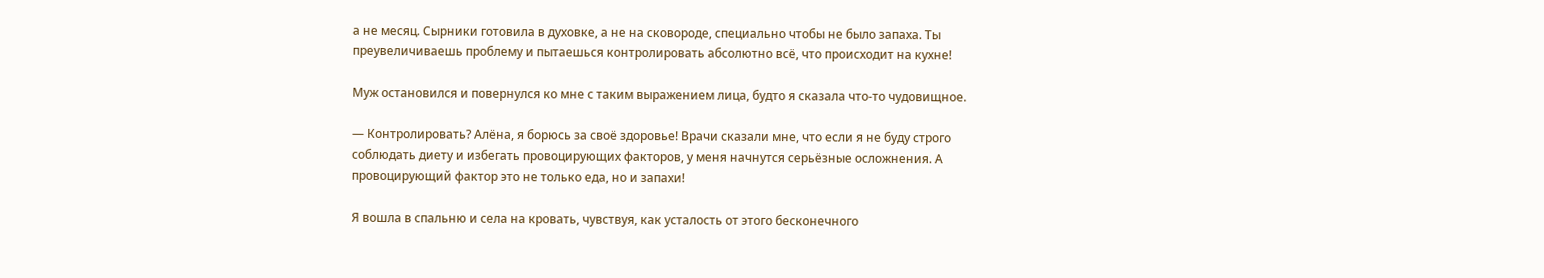а не месяц. Сырники готовила в духовке, а не на сковороде, специально чтобы не было запаха. Ты преувеличиваешь проблему и пытаешься контролировать абсолютно всё, что происходит на кухне!

Муж остановился и повернулся ко мне с таким выражением лица, будто я сказала что-то чудовищное.

— Контролировать? Алёна, я борюсь за своё здоровье! Врачи сказали мне, что если я не буду строго соблюдать диету и избегать провоцирующих факторов, у меня начнутся серьёзные осложнения. А провоцирующий фактор это не только еда, но и запахи!

Я вошла в спальню и села на кровать, чувствуя, как усталость от этого бесконечного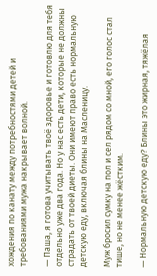хождения по канату между потребностями детей и требованиями мужа накрывает волной.

— Паша, я готова учитывать твоё здоровье и готовлю для тебя отдельно уже два года. Но у нас есть дети, которые не должны страдать от твоей диеты. Они имеют право есть нормальную детскую еду, включая блины на Масленицу.

Муж бросил сумку на пол и сел рядом со мной, его голос стал тише, но не менее жёстким.

— Нормальную детскую еду? Блины это жирная, тяжёлая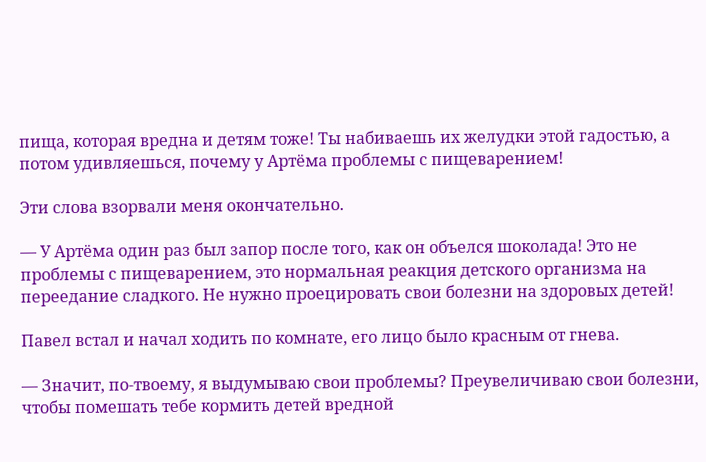пища, которая вредна и детям тоже! Ты набиваешь их желудки этой гадостью, а потом удивляешься, почему у Артёма проблемы с пищеварением!

Эти слова взорвали меня окончательно.

— У Артёма один раз был запор после того, как он объелся шоколада! Это не проблемы с пищеварением, это нормальная реакция детского организма на переедание сладкого. Не нужно проецировать свои болезни на здоровых детей!

Павел встал и начал ходить по комнате, его лицо было красным от гнева.

— Значит, по-твоему, я выдумываю свои проблемы? Преувеличиваю свои болезни, чтобы помешать тебе кормить детей вредной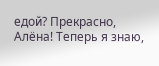едой? Прекрасно, Алёна! Теперь я знаю,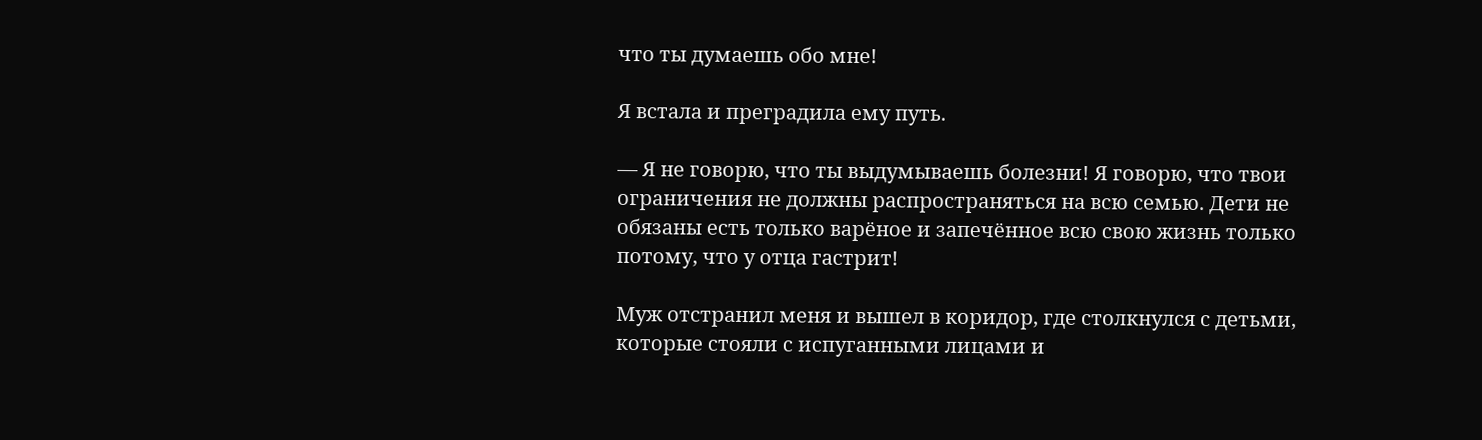что ты думаешь обо мне!

Я встала и преградила ему путь.

— Я не говорю, что ты выдумываешь болезни! Я говорю, что твои ограничения не должны распространяться на всю семью. Дети не обязаны есть только варёное и запечённое всю свою жизнь только потому, что у отца гастрит!

Муж отстранил меня и вышел в коридор, где столкнулся с детьми, которые стояли с испуганными лицами и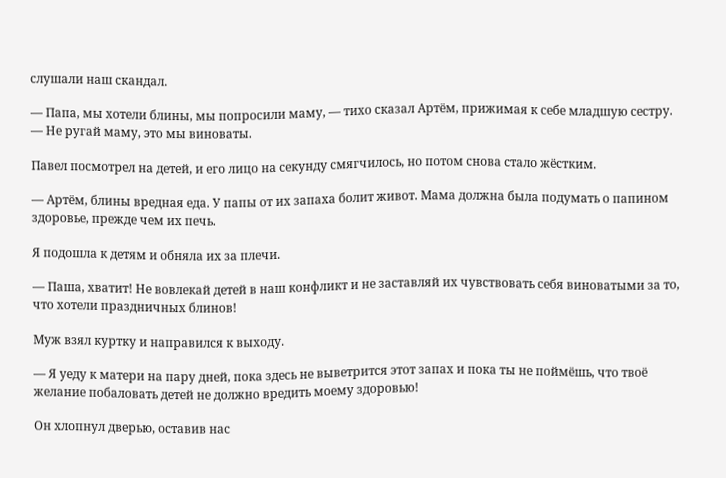слушали наш скандал.

— Папа, мы хотели блины, мы попросили маму, — тихо сказал Артём, прижимая к себе младшую сестру. — Не ругай маму, это мы виноваты.

Павел посмотрел на детей, и его лицо на секунду смягчилось, но потом снова стало жёстким.

— Артём, блины вредная еда. У папы от их запаха болит живот. Мама должна была подумать о папином здоровье, прежде чем их печь.

Я подошла к детям и обняла их за плечи.

— Паша, хватит! Не вовлекай детей в наш конфликт и не заставляй их чувствовать себя виноватыми за то, что хотели праздничных блинов!

Муж взял куртку и направился к выходу.

— Я уеду к матери на пару дней, пока здесь не выветрится этот запах и пока ты не поймёшь, что твоё желание побаловать детей не должно вредить моему здоровью!

Он хлопнул дверью, оставив нас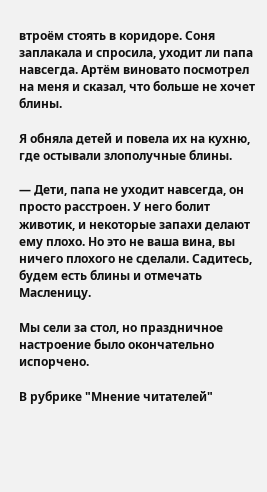втроём стоять в коридоре. Соня заплакала и спросила, уходит ли папа навсегда. Артём виновато посмотрел на меня и сказал, что больше не хочет блины.

Я обняла детей и повела их на кухню, где остывали злополучные блины.

— Дети, папа не уходит навсегда, он просто расстроен. У него болит животик, и некоторые запахи делают ему плохо. Но это не ваша вина, вы ничего плохого не сделали. Садитесь, будем есть блины и отмечать Масленицу.

Мы сели за стол, но праздничное настроение было окончательно испорчено.

В рубрике "Мнение читателей"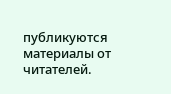публикуются материалы от читателей.